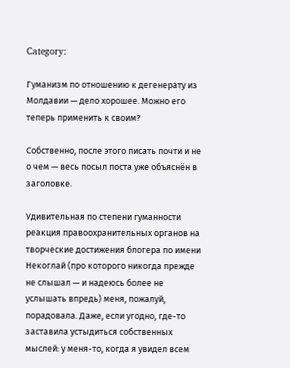Category:

Гуманизм по отношению к дегенерату из Молдавии — дело хорошее. Можно его теперь применить к своим?

Собственно, после этого писать почти и не о чем — весь посыл поста уже объяснён в заголовке.

Удивительная по степени гуманности реакция правоохранительных органов на творческие достижения блогера по имени Некоглай (про которого никогда прежде не слышал — и надеюсь более не услышать впредь) меня, пожалуй, порадовала. Даже, если угодно, где-то заставила устыдиться собственных мыслей: у меня-то, когда я увидел всем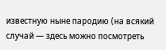известную ныне пародию (на всякий  случай — здесь можно посмотреть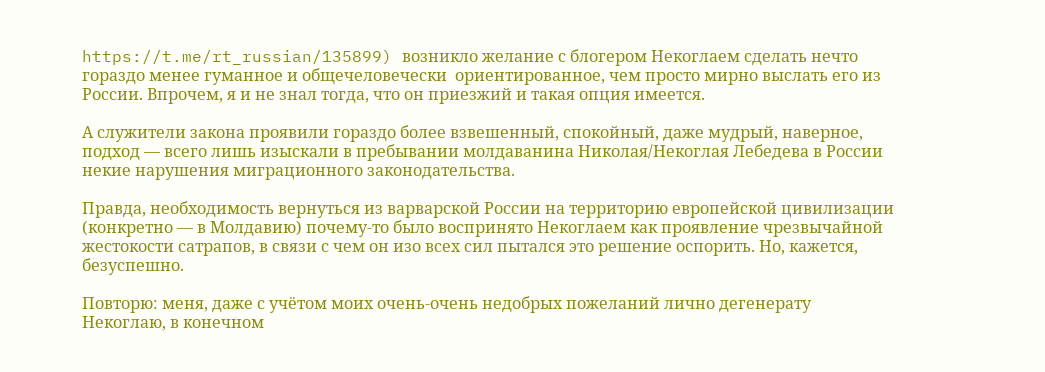https://t.me/rt_russian/135899) возникло желание с блогером Некоглаем сделать нечто гораздо менее гуманное и общечеловечески  ориентированное, чем просто мирно выслать его из России. Впрочем, я и не знал тогда, что он приезжий и такая опция имеется.

А служители закона проявили гораздо более взвешенный, спокойный, даже мудрый, наверное, подход — всего лишь изыскали в пребывании молдаванина Николая/Некоглая Лебедева в России некие нарушения миграционного законодательства.

Правда, необходимость вернуться из варварской России на территорию европейской цивилизации (конкретно — в Молдавию) почему-то было воспринято Некоглаем как проявление чрезвычайной жестокости сатрапов, в связи с чем он изо всех сил пытался это решение оспорить. Но, кажется, безуспешно.

Повторю: меня, даже с учётом моих очень-очень недобрых пожеланий лично дегенерату Некоглаю, в конечном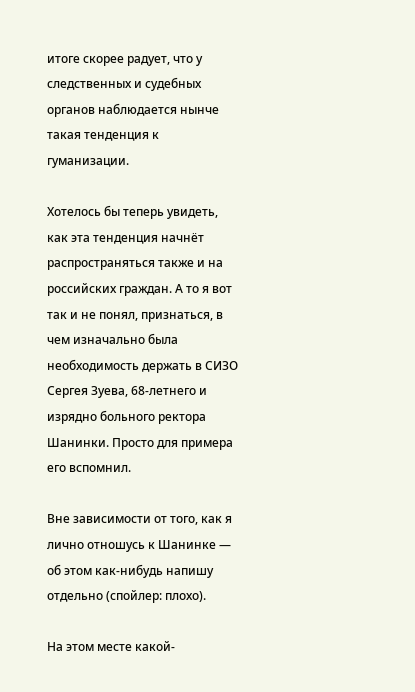итоге скорее радует, что у следственных и судебных органов наблюдается нынче такая тенденция к гуманизации.

Хотелось бы теперь увидеть, как эта тенденция начнёт распространяться также и на российских граждан. А то я вот так и не понял, признаться, в чем изначально была необходимость держать в СИЗО Сергея Зуева, 68-летнего и изрядно больного ректора Шанинки. Просто для примера его вспомнил.

Вне зависимости от того, как я лично отношусь к Шанинке — об этом как-нибудь напишу отдельно (спойлер: плохо).

На этом месте какой-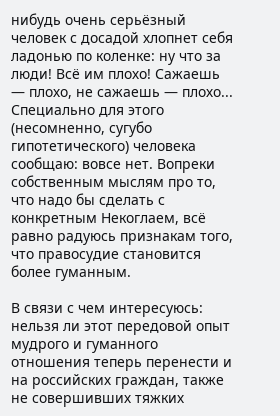нибудь очень серьёзный человек с досадой хлопнет себя ладонью по коленке: ну что за люди! Всё им плохо! Сажаешь — плохо, не сажаешь — плохо... Специально для этого (несомненно, сугубо гипотетического) человека сообщаю: вовсе нет. Вопреки собственным мыслям про то, что надо бы сделать с конкретным Некоглаем, всё равно радуюсь признакам того, что правосудие становится более гуманным.

В связи с чем интересуюсь: нельзя ли этот передовой опыт мудрого и гуманного отношения теперь перенести и на российских граждан, также не совершивших тяжких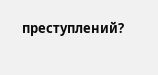преступлений?